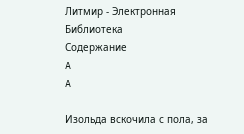Литмир - Электронная Библиотека
Содержание
A
A

Изольда вскочила с пола, за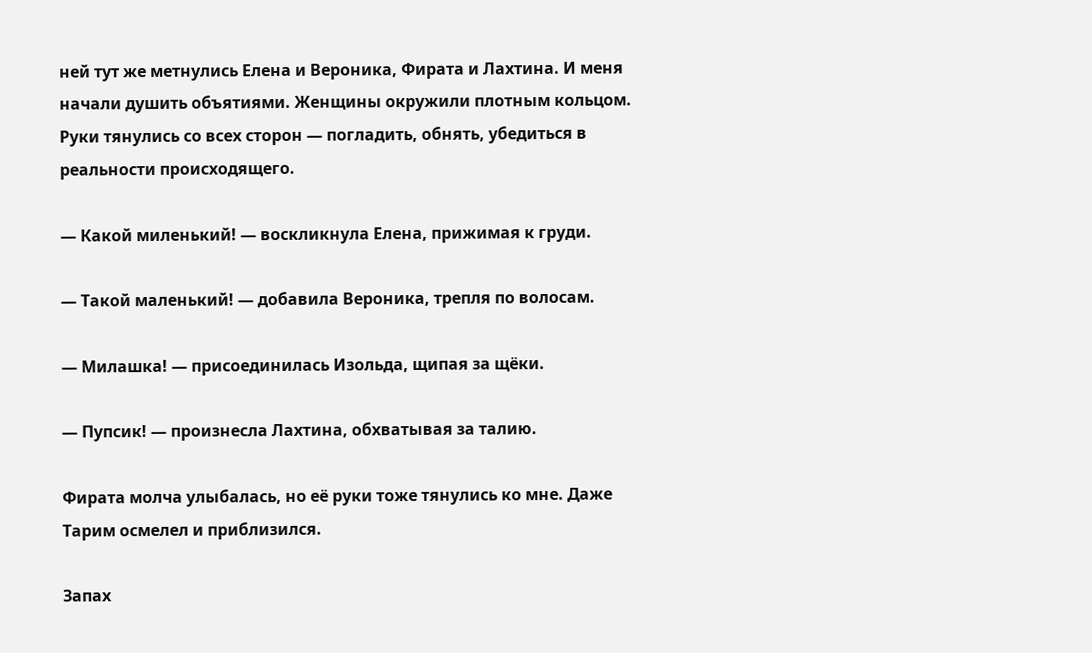ней тут же метнулись Елена и Вероника, Фирата и Лахтина. И меня начали душить объятиями. Женщины окружили плотным кольцом. Руки тянулись со всех сторон — погладить, обнять, убедиться в реальности происходящего.

— Какой миленький! — воскликнула Елена, прижимая к груди.

— Такой маленький! — добавила Вероника, трепля по волосам.

— Милашка! — присоединилась Изольда, щипая за щёки.

— Пупсик! — произнесла Лахтина, обхватывая за талию.

Фирата молча улыбалась, но её руки тоже тянулись ко мне. Даже Тарим осмелел и приблизился.

Запах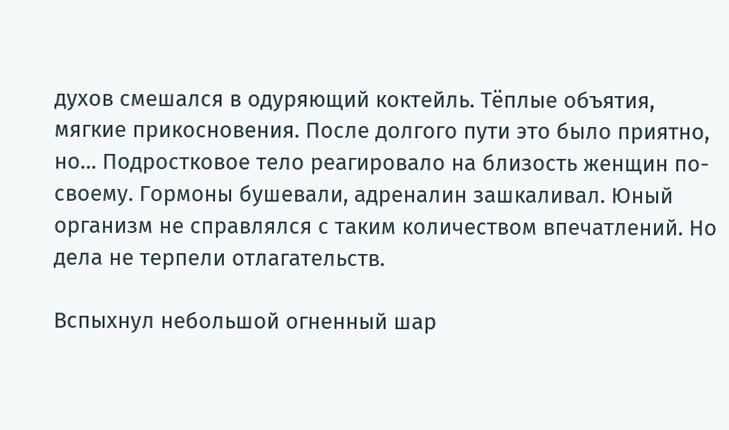духов смешался в одуряющий коктейль. Тёплые объятия, мягкие прикосновения. После долгого пути это было приятно, но… Подростковое тело реагировало на близость женщин по-своему. Гормоны бушевали, адреналин зашкаливал. Юный организм не справлялся с таким количеством впечатлений. Но дела не терпели отлагательств.

Вспыхнул небольшой огненный шар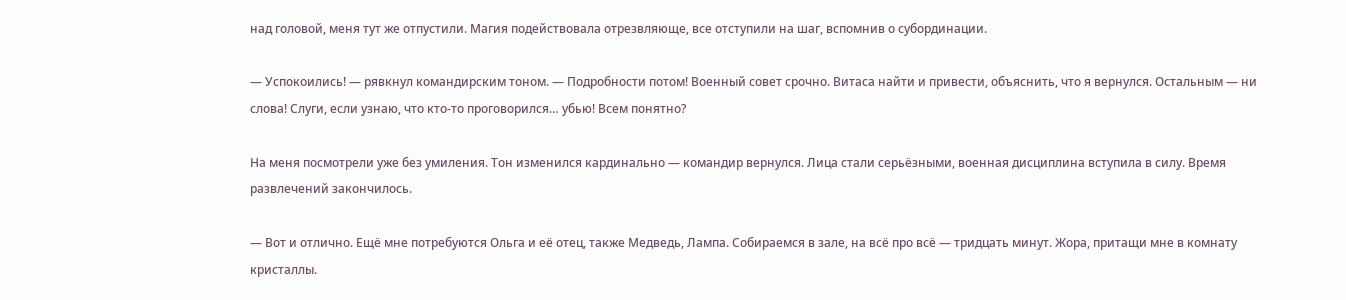над головой, меня тут же отпустили. Магия подействовала отрезвляюще, все отступили на шаг, вспомнив о субординации.

— Успокоились! — рявкнул командирским тоном. — Подробности потом! Военный совет срочно. Витаса найти и привести, объяснить, что я вернулся. Остальным — ни слова! Слуги, если узнаю, что кто-то проговорился… убью! Всем понятно?

На меня посмотрели уже без умиления. Тон изменился кардинально — командир вернулся. Лица стали серьёзными, военная дисциплина вступила в силу. Время развлечений закончилось.

— Вот и отлично. Ещё мне потребуются Ольга и её отец, также Медведь, Лампа. Собираемся в зале, на всё про всё — тридцать минут. Жора, притащи мне в комнату кристаллы.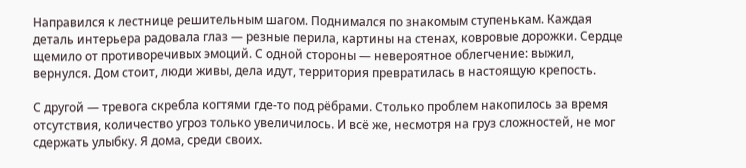Направился к лестнице решительным шагом. Поднимался по знакомым ступенькам. Каждая деталь интерьера радовала глаз — резные перила, картины на стенах, ковровые дорожки. Сердце щемило от противоречивых эмоций. С одной стороны — невероятное облегчение: выжил, вернулся. Дом стоит, люди живы, дела идут, территория превратилась в настоящую крепость.

С другой — тревога скребла когтями где-то под рёбрами. Столько проблем накопилось за время отсутствия, количество угроз только увеличилось. И всё же, несмотря на груз сложностей, не мог сдержать улыбку. Я дома, среди своих.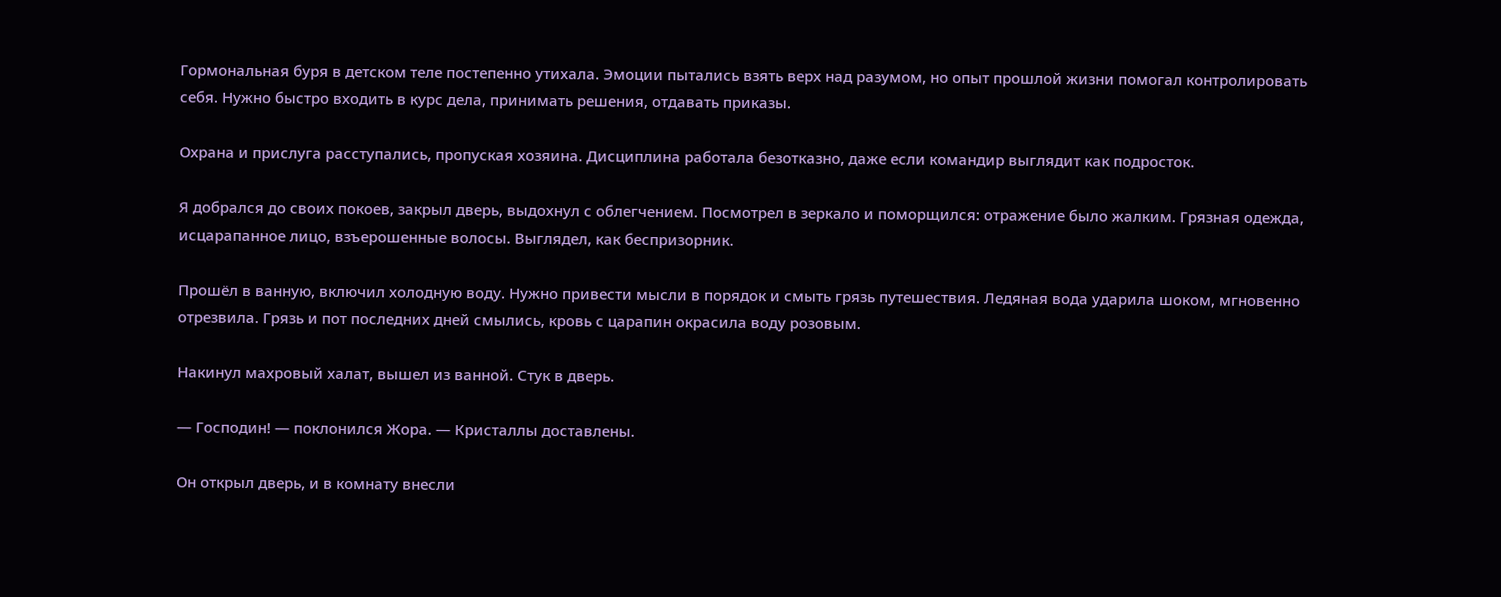Гормональная буря в детском теле постепенно утихала. Эмоции пытались взять верх над разумом, но опыт прошлой жизни помогал контролировать себя. Нужно быстро входить в курс дела, принимать решения, отдавать приказы.

Охрана и прислуга расступались, пропуская хозяина. Дисциплина работала безотказно, даже если командир выглядит как подросток.

Я добрался до своих покоев, закрыл дверь, выдохнул с облегчением. Посмотрел в зеркало и поморщился: отражение было жалким. Грязная одежда, исцарапанное лицо, взъерошенные волосы. Выглядел, как беспризорник.

Прошёл в ванную, включил холодную воду. Нужно привести мысли в порядок и смыть грязь путешествия. Ледяная вода ударила шоком, мгновенно отрезвила. Грязь и пот последних дней смылись, кровь с царапин окрасила воду розовым.

Накинул махровый халат, вышел из ванной. Стук в дверь.

— Господин! — поклонился Жора. — Кристаллы доставлены.

Он открыл дверь, и в комнату внесли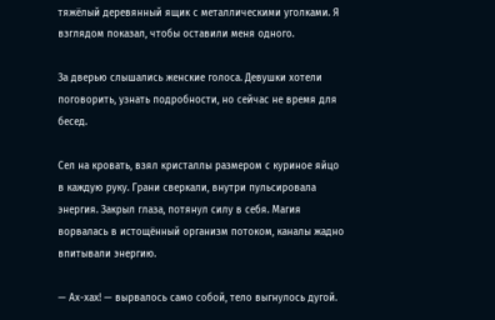тяжёлый деревянный ящик с металлическими уголками. Я взглядом показал, чтобы оставили меня одного.

За дверью слышались женские голоса. Девушки хотели поговорить, узнать подробности, но сейчас не время для бесед.

Сел на кровать, взял кристаллы размером с куриное яйцо в каждую руку. Грани сверкали, внутри пульсировала энергия. Закрыл глаза, потянул силу в себя. Магия ворвалась в истощённый организм потоком, каналы жадно впитывали энергию.

— Ах-хах! — вырвалось само собой, тело выгнулось дугой.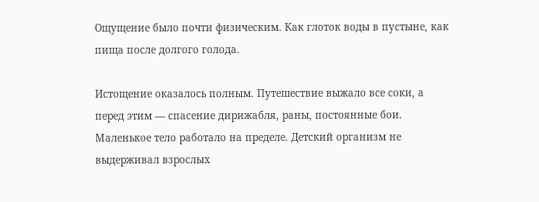Ощущение было почти физическим. Как глоток воды в пустыне, как пища после долгого голода.

Истощение оказалось полным. Путешествие выжало все соки, а перед этим — спасение дирижабля, раны, постоянные бои. Маленькое тело работало на пределе. Детский организм не выдерживал взрослых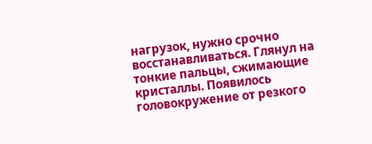нагрузок, нужно срочно восстанавливаться. Глянул на тонкие пальцы, сжимающие кристаллы. Появилось головокружение от резкого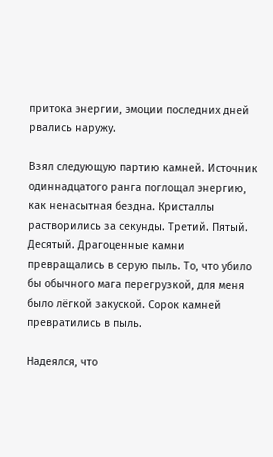притока энергии, эмоции последних дней рвались наружу.

Взял следующую партию камней. Источник одиннадцатого ранга поглощал энергию, как ненасытная бездна. Кристаллы растворились за секунды. Третий. Пятый. Десятый. Драгоценные камни превращались в серую пыль. То, что убило бы обычного мага перегрузкой, для меня было лёгкой закуской. Сорок камней превратились в пыль.

Надеялся, что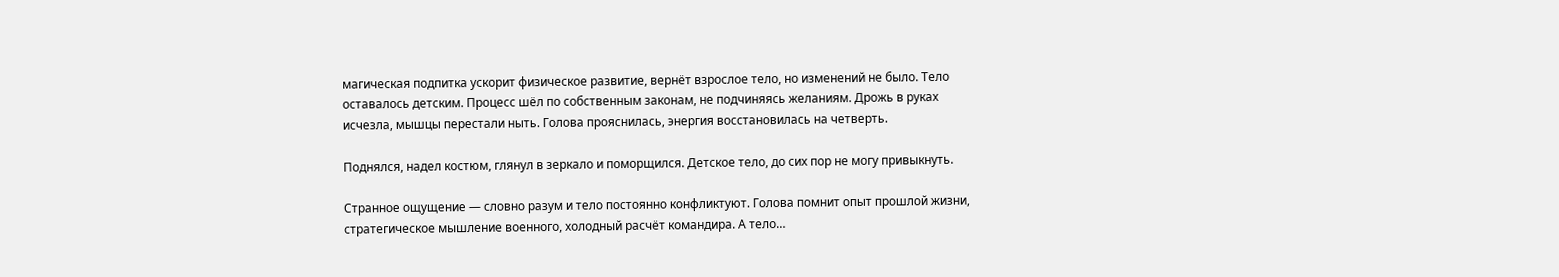магическая подпитка ускорит физическое развитие, вернёт взрослое тело, но изменений не было. Тело оставалось детским. Процесс шёл по собственным законам, не подчиняясь желаниям. Дрожь в руках исчезла, мышцы перестали ныть. Голова прояснилась, энергия восстановилась на четверть.

Поднялся, надел костюм, глянул в зеркало и поморщился. Детское тело, до сих пор не могу привыкнуть.

Странное ощущение — словно разум и тело постоянно конфликтуют. Голова помнит опыт прошлой жизни, стратегическое мышление военного, холодный расчёт командира. А тело…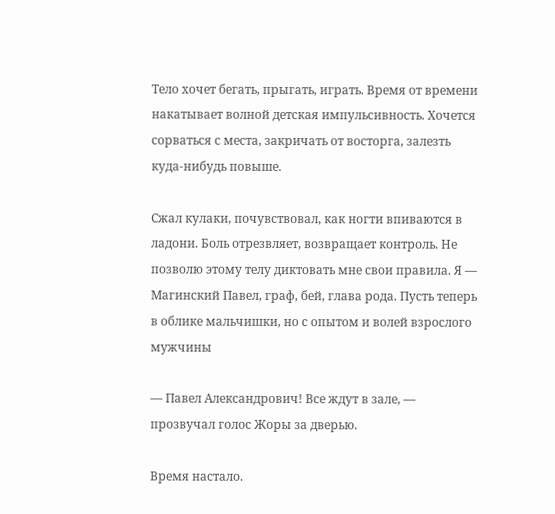Тело хочет бегать, прыгать, играть. Время от времени накатывает волной детская импульсивность. Хочется сорваться с места, закричать от восторга, залезть куда-нибудь повыше.

Сжал кулаки, почувствовал, как ногти впиваются в ладони. Боль отрезвляет, возвращает контроль. Не позволю этому телу диктовать мне свои правила. Я — Магинский Павел, граф, бей, глава рода. Пусть теперь в облике мальчишки, но с опытом и волей взрослого мужчины

— Павел Александрович! Все ждут в зале, — прозвучал голос Жоры за дверью.

Время настало.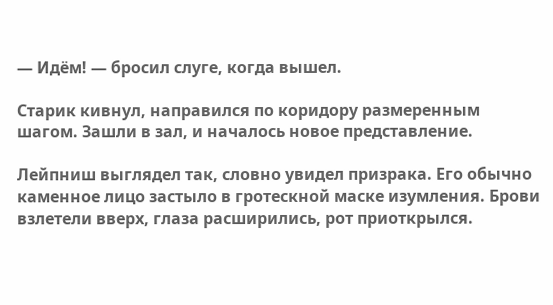— Идём! — бросил слуге, когда вышел.

Старик кивнул, направился по коридору размеренным шагом. Зашли в зал, и началось новое представление.

Лейпниш выглядел так, словно увидел призрака. Его обычно каменное лицо застыло в гротескной маске изумления. Брови взлетели вверх, глаза расширились, рот приоткрылся.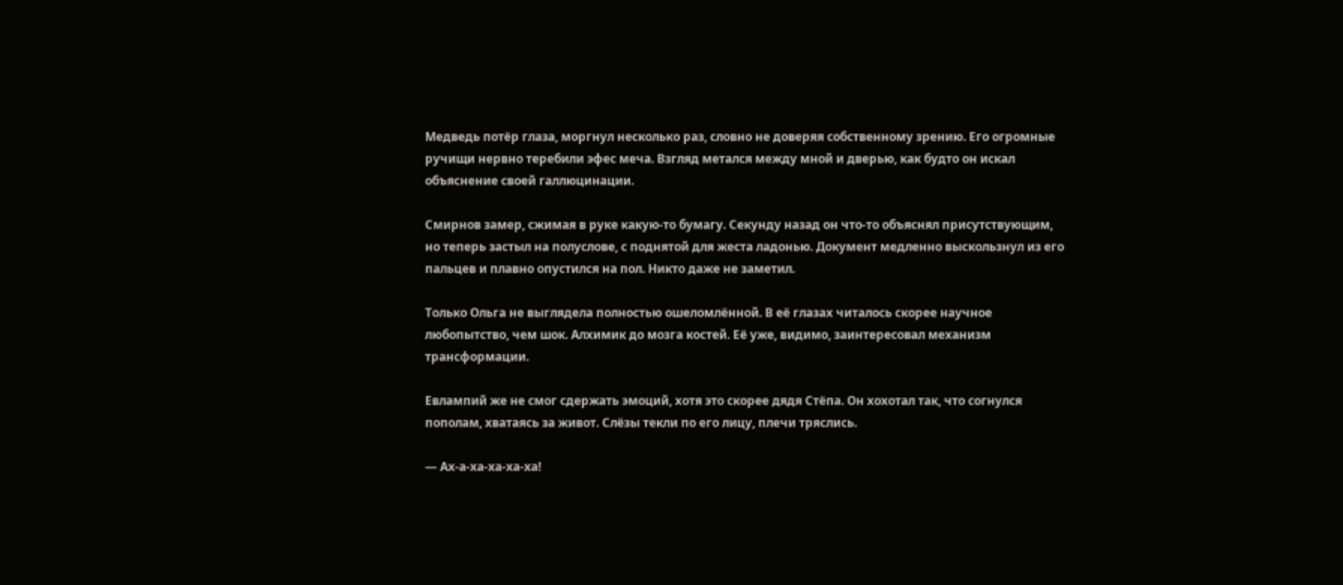Медведь потёр глаза, моргнул несколько раз, словно не доверяя собственному зрению. Его огромные ручищи нервно теребили эфес меча. Взгляд метался между мной и дверью, как будто он искал объяснение своей галлюцинации.

Смирнов замер, сжимая в руке какую-то бумагу. Секунду назад он что-то объяснял присутствующим, но теперь застыл на полуслове, с поднятой для жеста ладонью. Документ медленно выскользнул из его пальцев и плавно опустился на пол. Никто даже не заметил.

Только Ольга не выглядела полностью ошеломлённой. В её глазах читалось скорее научное любопытство, чем шок. Алхимик до мозга костей. Её уже, видимо, заинтересовал механизм трансформации.

Евлампий же не смог сдержать эмоций, хотя это скорее дядя Стёпа. Он хохотал так, что согнулся пополам, хватаясь за живот. Слёзы текли по его лицу, плечи тряслись.

— Ах-а-ха-ха-ха-ха!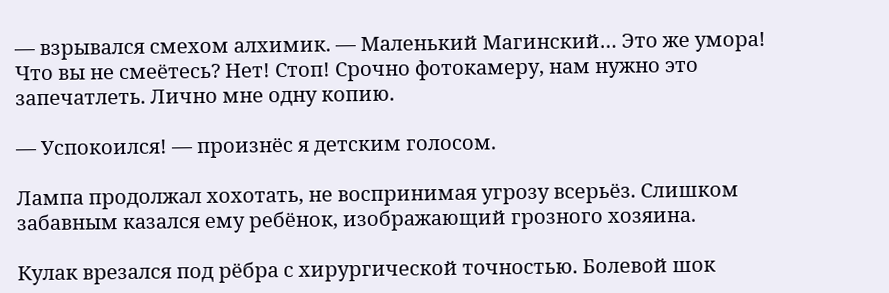— взрывался смехом алхимик. — Маленький Магинский… Это же умора! Что вы не смеётесь? Нет! Стоп! Срочно фотокамеру, нам нужно это запечатлеть. Лично мне одну копию.

— Успокоился! — произнёс я детским голосом.

Лампа продолжал хохотать, не воспринимая угрозу всерьёз. Слишком забавным казался ему ребёнок, изображающий грозного хозяина.

Кулак врезался под рёбра с хирургической точностью. Болевой шок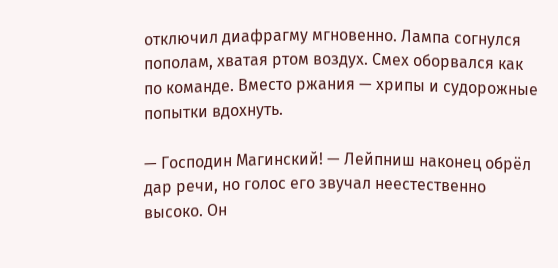отключил диафрагму мгновенно. Лампа согнулся пополам, хватая ртом воздух. Смех оборвался как по команде. Вместо ржания — хрипы и судорожные попытки вдохнуть.

— Господин Магинский! — Лейпниш наконец обрёл дар речи, но голос его звучал неестественно высоко. Он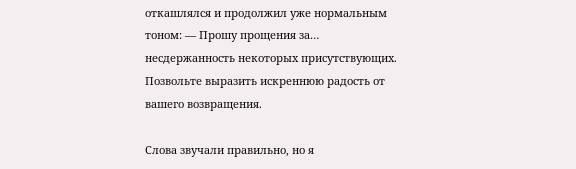откашлялся и продолжил уже нормальным тоном: — Прошу прощения за… несдержанность некоторых присутствующих. Позвольте выразить искреннюю радость от вашего возвращения.

Слова звучали правильно, но я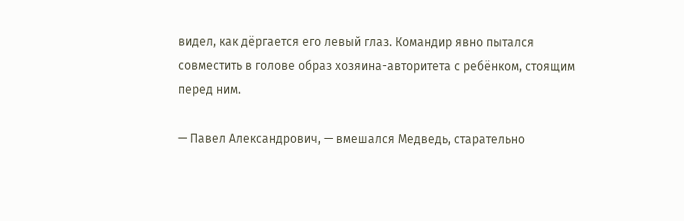видел, как дёргается его левый глаз. Командир явно пытался совместить в голове образ хозяина-авторитета с ребёнком, стоящим перед ним.

— Павел Александрович, — вмешался Медведь, старательно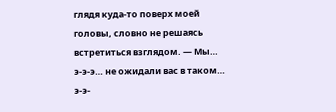глядя куда-то поверх моей головы, словно не решаясь встретиться взглядом. — Мы… э-э-э… не ожидали вас в таком… э-э-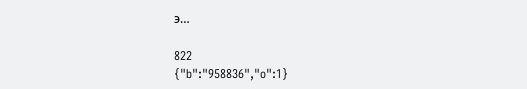э…

822
{"b":"958836","o":1}